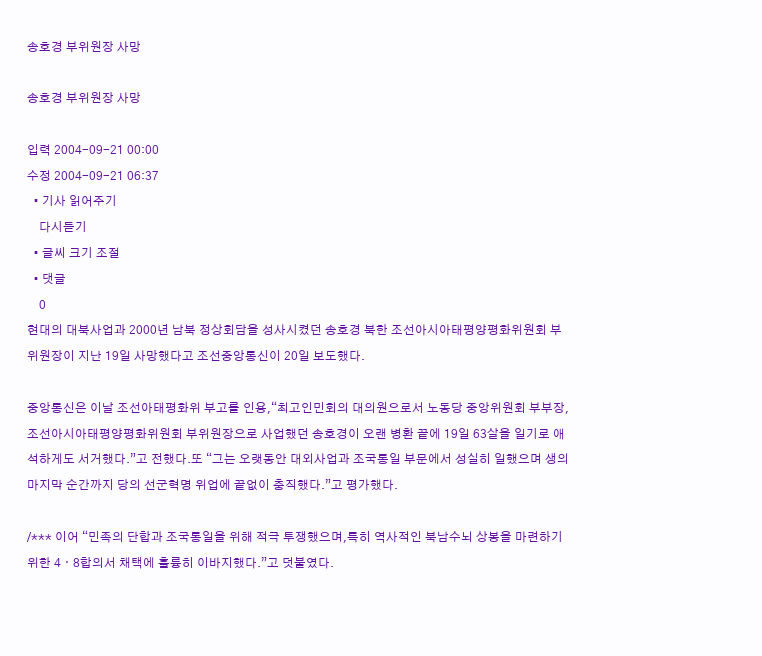송호경 부위원장 사망

송호경 부위원장 사망

입력 2004-09-21 00:00
수정 2004-09-21 06:37
  • 기사 읽어주기
    다시듣기
  • 글씨 크기 조절
  • 댓글
    0
현대의 대북사업과 2000년 남북 정상회담을 성사시켰던 송호경 북한 조선아시아태평양평화위원회 부위원장이 지난 19일 사망했다고 조선중앙통신이 20일 보도했다.

중앙통신은 이날 조선아태평화위 부고를 인용,“최고인민회의 대의원으로서 노동당 중앙위원회 부부장,조선아시아태평양평화위원회 부위원장으로 사업했던 송호경이 오랜 병환 끝에 19일 63살을 일기로 애석하게도 서거했다.”고 전했다.또 “그는 오랫동안 대외사업과 조국통일 부문에서 성실히 일했으며 생의 마지막 순간까지 당의 선군혁명 위업에 끝없이 충직했다.”고 평가했다.

/*** 이어 “민족의 단합과 조국통일을 위해 적극 투쟁했으며,특히 역사적인 북남수뇌 상봉을 마련하기 위한 4ㆍ8합의서 채택에 훌륭히 이바지했다.”고 덧붙였다.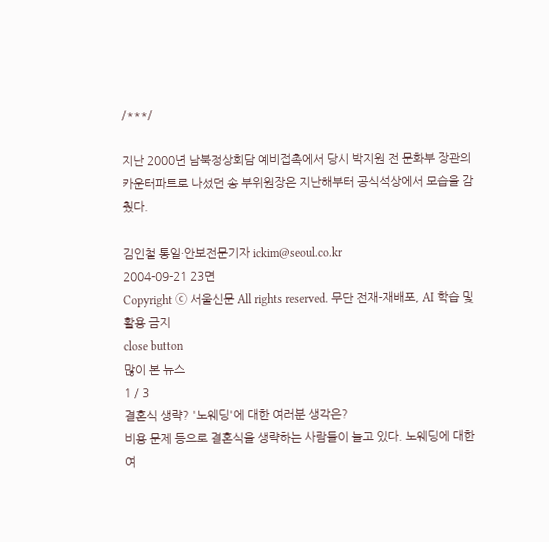/***/

지난 2000년 남북정상회담 예비접촉에서 당시 박지원 전 문화부 장관의 카운터파트로 나섰던 송 부위원장은 지난해부터 공식석상에서 모습을 감췄다.

김인철 통일·안보전문기자 ickim@seoul.co.kr
2004-09-21 23면
Copyright ⓒ 서울신문 All rights reserved. 무단 전재-재배포, AI 학습 및 활용 금지
close button
많이 본 뉴스
1 / 3
결혼식 생략? '노웨딩'에 대한 여러분 생각은?
비용 문제 등으로 결혼식을 생략하는 사람들이 늘고 있다. 노웨딩에 대한 여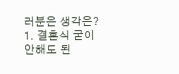러분은 생각은?
1. 결혼식 굳이 안해도 된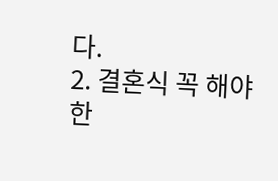다.
2. 결혼식 꼭 해야 한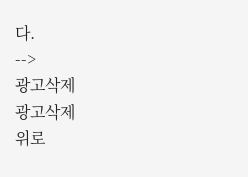다.
-->
광고삭제
광고삭제
위로